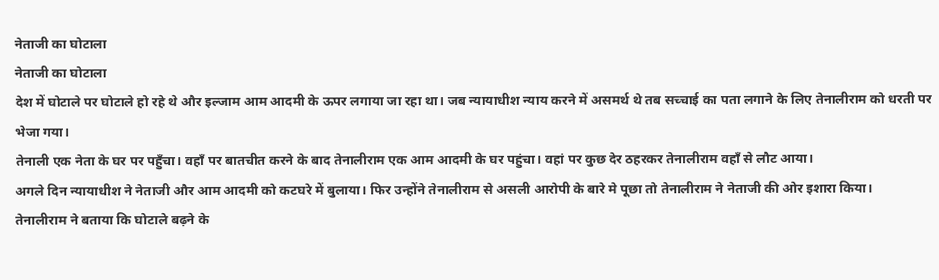नेताजी का घोटाला
नेताजी का घोटाला
देश में घोटाले पर घोटाले हो रहे थे और इल्जाम आम आदमी के ऊपर लगाया जा रहा था। जब न्यायाधीश न्याय करने में असमर्थ थे तब सच्चाई का पता लगाने के लिए तेनालीराम को धरती पर भेजा गया।
तेनाली एक नेता के घर पर पहुँचा। वहाँ पर बातचीत करने के बाद तेनालीराम एक आम आदमी के घर पहुंचा। वहां पर कुछ देर ठहरकर तेनालीराम वहाँ से लौट आया।
अगले दिन न्यायाधीश ने नेताजी और आम आदमी को कटघरे में बुलाया। फिर उन्होंने तेनालीराम से असली आरोपी के बारे मे पूछा तो तेनालीराम ने नेताजी की ओर इशारा किया।
तेनालीराम ने बताया कि घोटाले बढ़ने के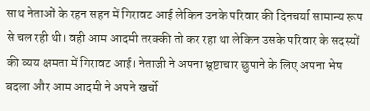साथ नेताओं के रहन सहन में गिरावट आई लेकिन उनके परिवार की दिनचर्या सामान्य रूप से चल रही थी। वही आम आदमी तरक्की तो कर रहा था लेकिन उसके परिवार के सदस्यों की व्यय क्षमता में गिरावट आई। नेताजी ने अपना भ्र्ष्टाचार छुपाने के लिए अपना भेष बदला और आम आदमी ने अपने खर्चो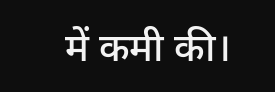में कमी की।